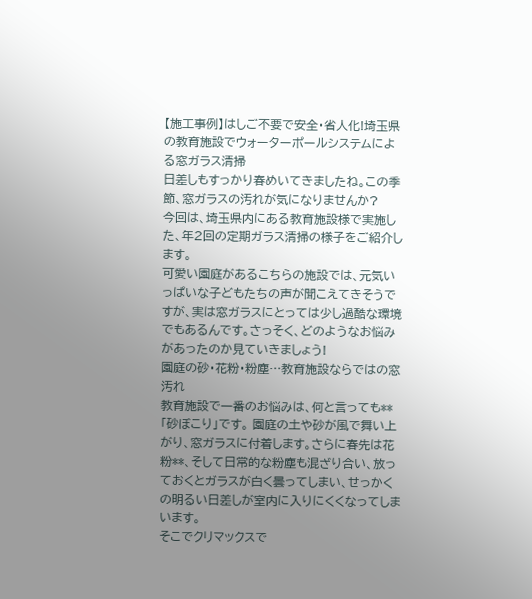【施工事例】はしご不要で安全・省人化!埼玉県の教育施設でウォーターポールシステムによる窓ガラス清掃
日差しもすっかり春めいてきましたね。この季節、窓ガラスの汚れが気になりませんか?
今回は、埼玉県内にある教育施設様で実施した、年2回の定期ガラス清掃の様子をご紹介します。
可愛い園庭があるこちらの施設では、元気いっぱいな子どもたちの声が聞こえてきそうですが、実は窓ガラスにとっては少し過酷な環境でもあるんです。さっそく、どのようなお悩みがあったのか見ていきましょう!
園庭の砂・花粉・粉塵…教育施設ならではの窓汚れ
教育施設で一番のお悩みは、何と言っても**「砂ぼこり」です。 園庭の土や砂が風で舞い上がり、窓ガラスに付着します。さらに春先は花粉**、そして日常的な粉塵も混ざり合い、放っておくとガラスが白く曇ってしまい、せっかくの明るい日差しが室内に入りにくくなってしまいます。
そこでクリマックスで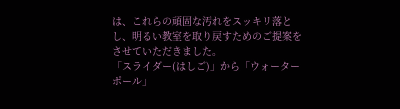は、これらの頑固な汚れをスッキリ落とし、明るい教室を取り戻すためのご提案をさせていただきました。
「スライダー(はしご)」から「ウォーターポール」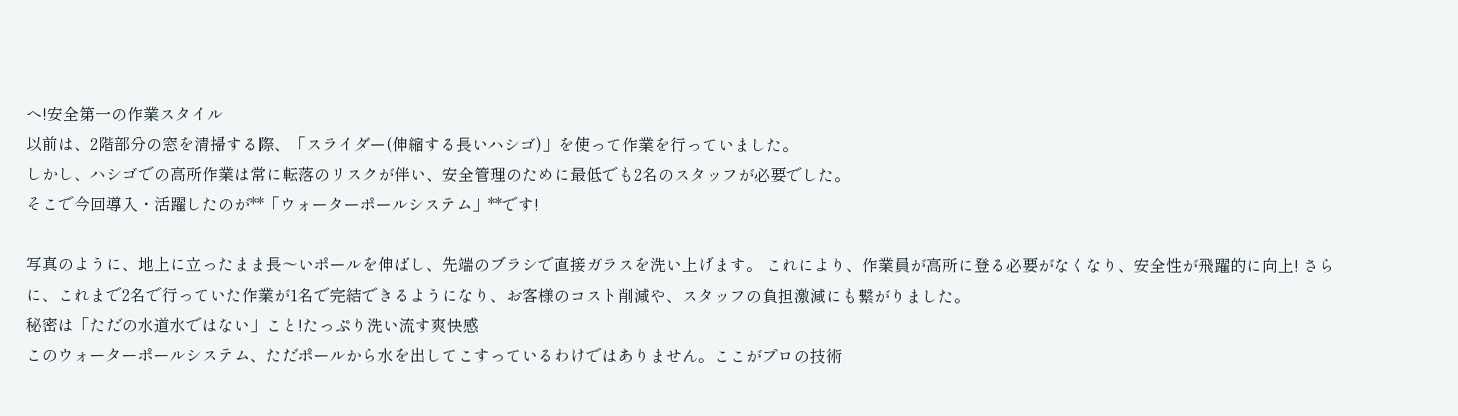へ!安全第一の作業スタイル
以前は、2階部分の窓を清掃する際、「スライダー(伸縮する長いハシゴ)」を使って作業を行っていました。
しかし、ハシゴでの高所作業は常に転落のリスクが伴い、安全管理のために最低でも2名のスタッフが必要でした。
そこで今回導入・活躍したのが**「ウォーターポールシステム」**です!

写真のように、地上に立ったまま長〜いポールを伸ばし、先端のブラシで直接ガラスを洗い上げます。 これにより、作業員が高所に登る必要がなくなり、安全性が飛躍的に向上! さらに、これまで2名で行っていた作業が1名で完結できるようになり、お客様のコスト削減や、スタッフの負担激減にも繋がりました。
秘密は「ただの水道水ではない」こと!たっぷり洗い流す爽快感
このウォーターポールシステム、ただポールから水を出してこすっているわけではありません。ここがプロの技術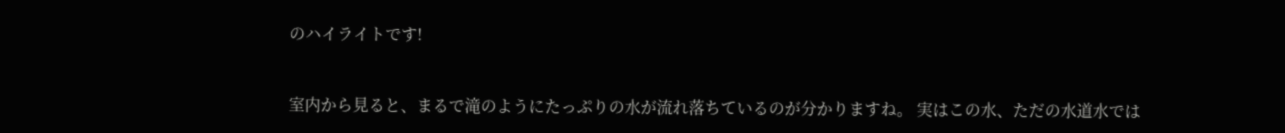のハイライトです!


室内から見ると、まるで滝のようにたっぷりの水が流れ落ちているのが分かりますね。 実はこの水、ただの水道水では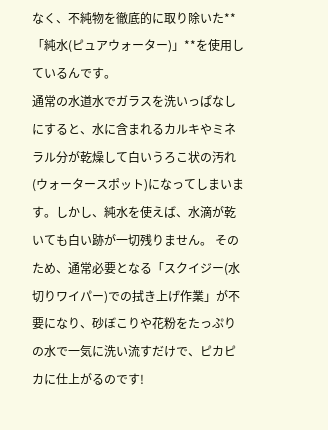なく、不純物を徹底的に取り除いた**「純水(ピュアウォーター)」**を使用しているんです。
通常の水道水でガラスを洗いっぱなしにすると、水に含まれるカルキやミネラル分が乾燥して白いうろこ状の汚れ(ウォータースポット)になってしまいます。しかし、純水を使えば、水滴が乾いても白い跡が一切残りません。 そのため、通常必要となる「スクイジー(水切りワイパー)での拭き上げ作業」が不要になり、砂ぼこりや花粉をたっぷりの水で一気に洗い流すだけで、ピカピカに仕上がるのです!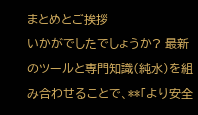まとめとご挨拶
いかがでしたでしょうか? 最新のツールと専門知識(純水)を組み合わせることで、**「より安全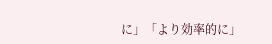に」「より効率的に」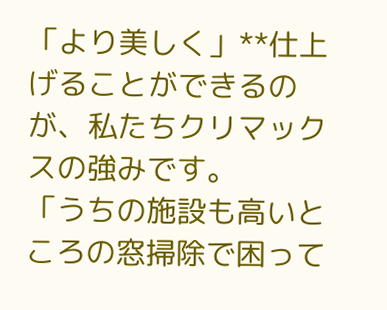「より美しく」**仕上げることができるのが、私たちクリマックスの強みです。
「うちの施設も高いところの窓掃除で困って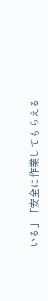いる」「安全に作業してもらえる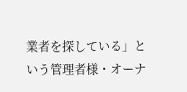業者を探している」という管理者様・オーナ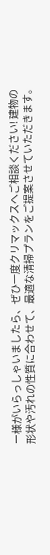ー様がいらっしゃいましたら、ぜひ一度クリマックスへご相談ください! 建物の形状や汚れの性質に合わせて、最適な清掃プランをご提案させていただきます。